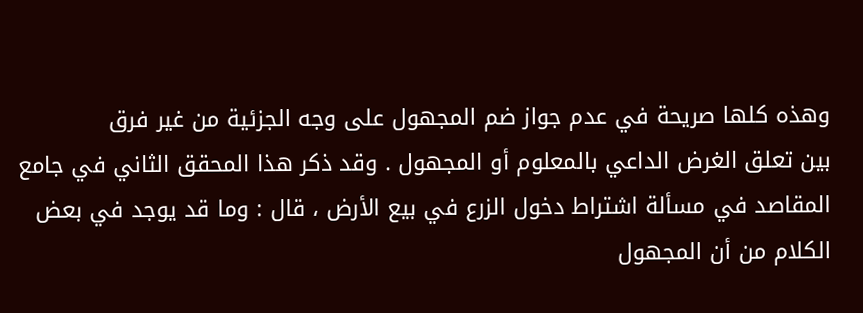وهذه كلها صريحة في عدم جواز ضم المجهول على وجه الجزئية من غير فرق
بين تعلق الغرض الداعي بالمعلوم أو المجهول . وقد ذكر هذا المحقق الثاني في جامع
المقاصد في مسألة اشتراط دخول الزرع في بيع الأرض ، قال : وما قد يوجد في بعض
الكلام من أن المجهول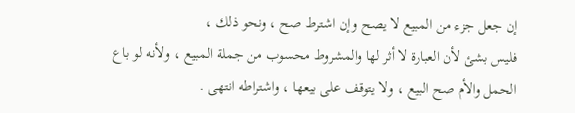إن جعل جزء من المبيع لا يصح وإن اشترط صح ، ونحو ذلك ،
فليس بشئ لأن العبارة لا أثر لها والمشروط محسوب من جملة المبيع ، ولأنه لو باع
الحمل والأم صح البيع ، ولا يتوقف على بيعها ، واشتراطه انتهى .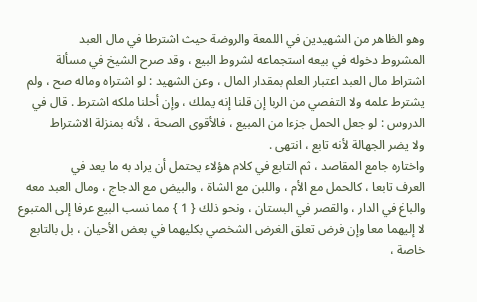وهو الظاهر من الشهيدين في اللمعة والروضة حيث اشترطا في مال العبد
المشروط دخوله في بيعه استجماعه لشروط البيع ، وقد صرح الشيخ في مسألة
اشتراط مال العبد اعتبار العلم بمقدار المال ، وعن الشهيد : لو اشتراه وماله صح ، ولم
يشترط علمه ولا التفصي من الربا إن قلنا إنه يملك ، وإن أحلنا ملكه اشترط . قال في
الدروس : لو جعل الحمل جزءا من المبيع ، فالأقوى الصحة ، لأنه بمنزلة الاشتراط
ولا يضر الجهالة لأنه تابع ، انتهى .
واختاره جامع المقاصد ، ثم التابع في كلام هؤلاء يحتمل أن يراد به ما يعد في
العرف تابعا ، كالحمل مع الأم ، واللبن مع الشاة ، والبيض مع الدجاج ، ومال العبد معه
والباغ في الدار ، والقصر في البستان ، ونحو ذلك { 1 } مما نسب البيع عرفا إلى المتبوع
لا إليهما معا وإن فرض تعلق الغرض الشخصي بكليهما في بعض الأحيان ، بل بالتابع
خاصة ،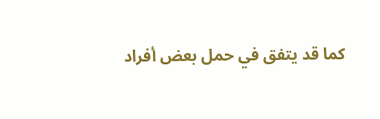كما قد يتفق في حمل بعض أفراد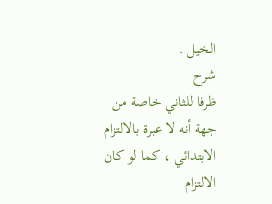الخيل .
شرح
ظرفا للثاني خاصة من جهة أنه لا عبرة بالالتزام الابتدائي ، كما لو كان الالتزام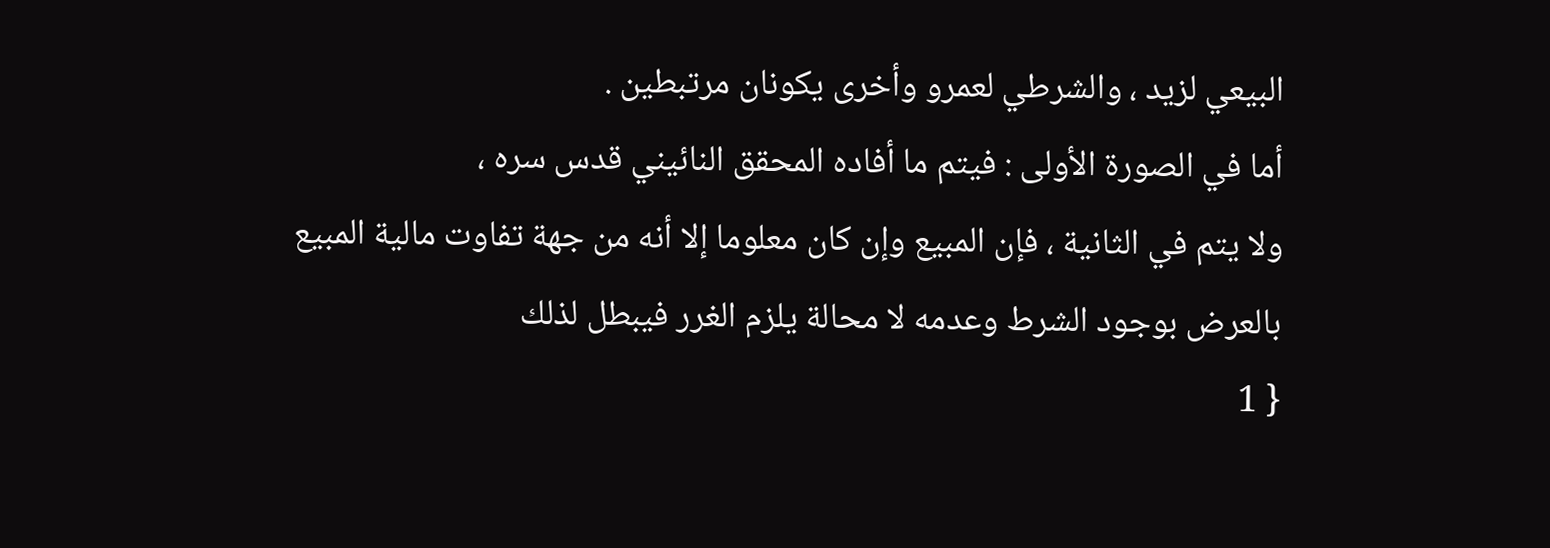البيعي لزيد ، والشرطي لعمرو وأخرى يكونان مرتبطين .
أما في الصورة الأولى : فيتم ما أفاده المحقق النائيني قدس سره ،
ولا يتم في الثانية ، فإن المبيع وإن كان معلوما إلا أنه من جهة تفاوت مالية المبيع
بالعرض بوجود الشرط وعدمه لا محالة يلزم الغرر فيبطل لذلك
{ 1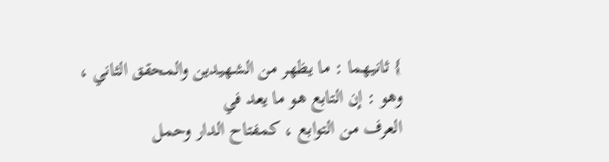} ثانيهما : ما يظهر من الشهيدين والمحقق الثاني ، وهو : إن التابع هو ما يعد في
العرف من التوابع ، كمفتاح الدار وحمل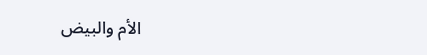الأم والبيض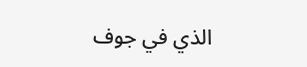الذي في جوف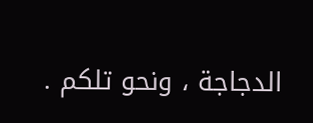الدجاجة ، ونحو تلكم .